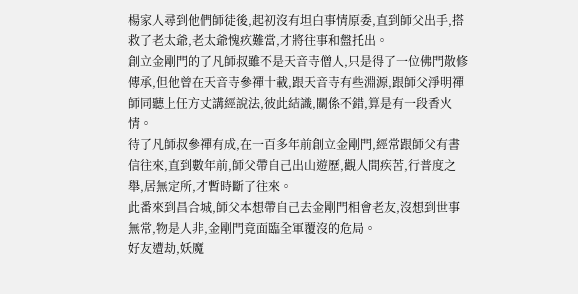楊家人尋到他們師徒後,起初沒有坦白事情原委,直到師父出手,搭救了老太爺,老太爺愧疚難當,才將往事和盤托出。
創立金剛門的了凡師叔雖不是天音寺僧人,只是得了一位佛門散修傳承,但他曾在天音寺參禪十載,跟天音寺有些淵源,跟師父淨明禪師同聽上任方丈講經說法,彼此結識,關係不錯,算是有一段香火情。
待了凡師叔參禪有成,在一百多年前創立金剛門,經常跟師父有書信往來,直到數年前,師父帶自己出山遊歷,觀人間疾苦,行普度之舉,居無定所,才暫時斷了往來。
此番來到昌合城,師父本想帶自己去金剛門相會老友,沒想到世事無常,物是人非,金剛門竟面臨全軍覆沒的危局。
好友遭劫,妖魔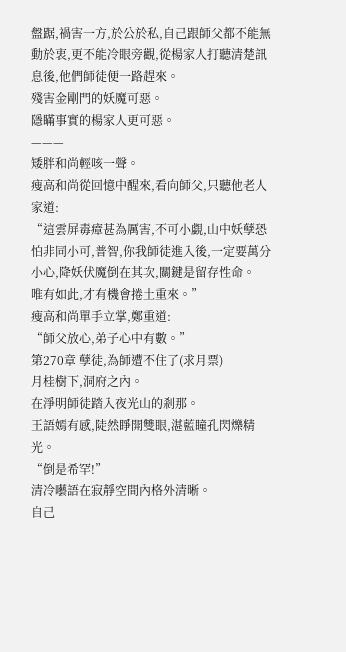盤踞,禍害一方,於公於私,自己跟師父都不能無動於衷,更不能冷眼旁觀,從楊家人打聽清楚訊息後,他們師徒便一路趕來。
殘害金剛門的妖魔可惡。
隱瞞事實的楊家人更可惡。
———
矮胖和尚輕咳一聲。
瘦高和尚從回憶中醒來,看向師父,只聽他老人家道:
“這雲屏毒瘴甚為厲害,不可小覷,山中妖孽恐怕非同小可,普智,你我師徒進入後,一定要萬分小心,降妖伏魔倒在其次,關鍵是留存性命。
唯有如此,才有機會捲土重來。”
瘦高和尚單手立掌,鄭重道:
“師父放心,弟子心中有數。”
第270章 孽徒,為師遭不住了(求月票)
月桂樹下,洞府之內。
在淨明師徒踏入夜光山的剎那。
王語嫣有感,陡然睜開雙眼,湛藍瞳孔閃爍精光。
“倒是希罕!”
清冷囈語在寂靜空間內格外清晰。
自己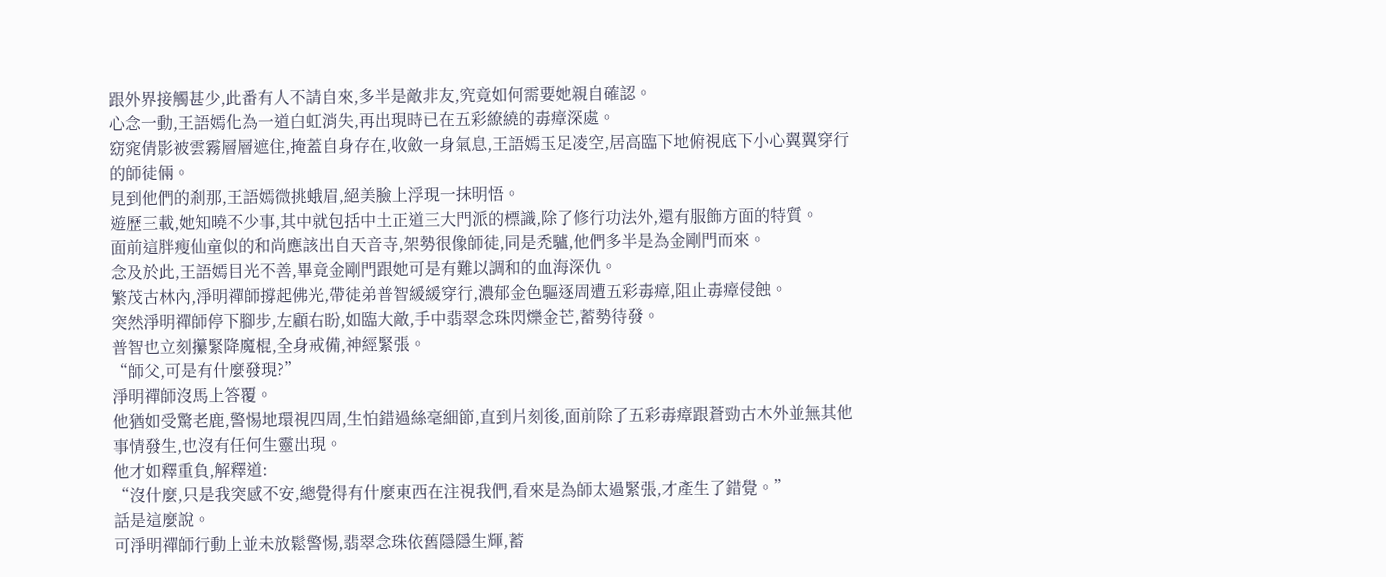跟外界接觸甚少,此番有人不請自來,多半是敵非友,究竟如何需要她親自確認。
心念一動,王語嫣化為一道白虹消失,再出現時已在五彩繚繞的毒瘴深處。
窈窕倩影被雲霧層層遮住,掩蓋自身存在,收斂一身氣息,王語嫣玉足凌空,居高臨下地俯視底下小心翼翼穿行的師徒倆。
見到他們的剎那,王語嫣微挑蛾眉,絕美臉上浮現一抹明悟。
遊歷三載,她知曉不少事,其中就包括中土正道三大門派的標識,除了修行功法外,還有服飾方面的特質。
面前這胖瘦仙童似的和尚應該出自天音寺,架勢很像師徒,同是禿驢,他們多半是為金剛門而來。
念及於此,王語嫣目光不善,畢竟金剛門跟她可是有難以調和的血海深仇。
繁茂古林內,淨明禪師撐起佛光,帶徒弟普智緩緩穿行,濃郁金色驅逐周遭五彩毒瘴,阻止毒瘴侵蝕。
突然淨明禪師停下腳步,左顧右盼,如臨大敵,手中翡翠念珠閃爍金芒,蓄勢待發。
普智也立刻攥緊降魔棍,全身戒備,神經緊張。
“師父,可是有什麼發現?”
淨明禪師沒馬上答覆。
他猶如受驚老鹿,警惕地環視四周,生怕錯過絲毫細節,直到片刻後,面前除了五彩毒瘴跟蒼勁古木外並無其他事情發生,也沒有任何生靈出現。
他才如釋重負,解釋道:
“沒什麼,只是我突感不安,總覺得有什麼東西在注視我們,看來是為師太過緊張,才產生了錯覺。”
話是這麼說。
可淨明禪師行動上並未放鬆警惕,翡翠念珠依舊隱隱生輝,蓄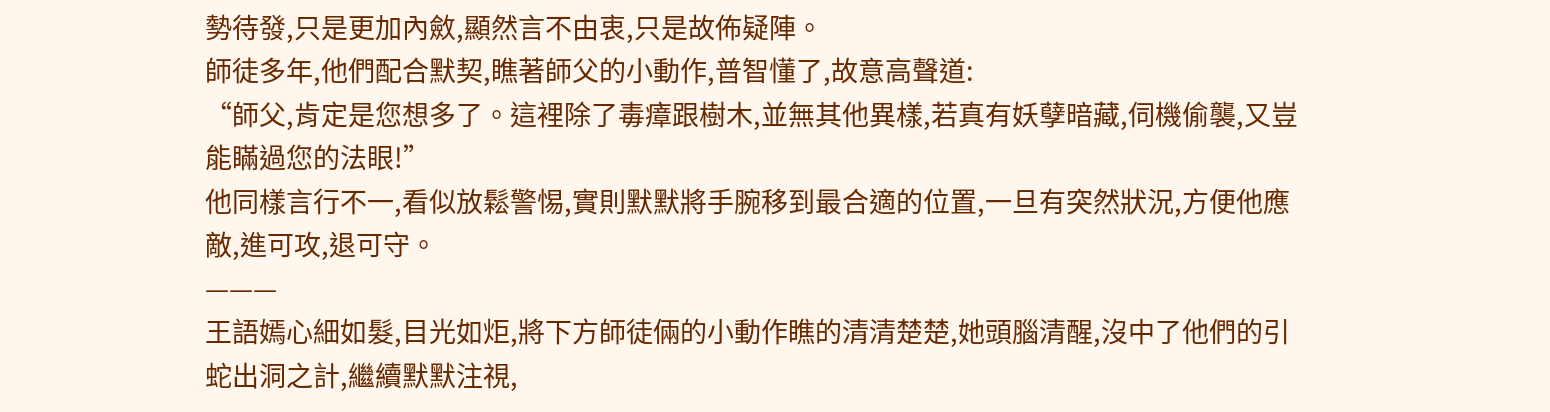勢待發,只是更加內斂,顯然言不由衷,只是故佈疑陣。
師徒多年,他們配合默契,瞧著師父的小動作,普智懂了,故意高聲道:
“師父,肯定是您想多了。這裡除了毒瘴跟樹木,並無其他異樣,若真有妖孽暗藏,伺機偷襲,又豈能瞞過您的法眼!”
他同樣言行不一,看似放鬆警惕,實則默默將手腕移到最合適的位置,一旦有突然狀況,方便他應敵,進可攻,退可守。
———
王語嫣心細如髮,目光如炬,將下方師徒倆的小動作瞧的清清楚楚,她頭腦清醒,沒中了他們的引蛇出洞之計,繼續默默注視,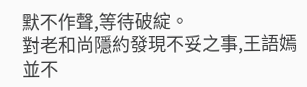默不作聲,等待破綻。
對老和尚隱約發現不妥之事,王語嫣並不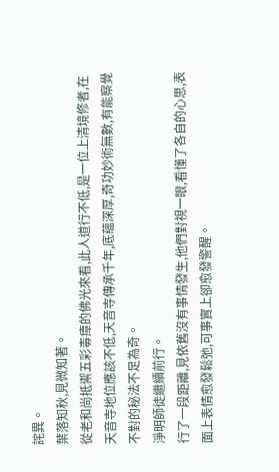詫異。
葉落知秋,見微知著。
從老和尚抵禦五彩毒瘴的佛光來看,此人道行不低,是一位上清境修者,在天音寺地位應該不低,天音寺傳承千年,底蘊深厚,奇功妙術無數,有能察覺不對的秘法不足為奇。
淨明師徒繼續前行。
行了一段距離,見依舊沒有事情發生,他們對視一眼,看懂了各自的心思,表面上表情愈發鬆弛,可事實上卻愈發警醒。